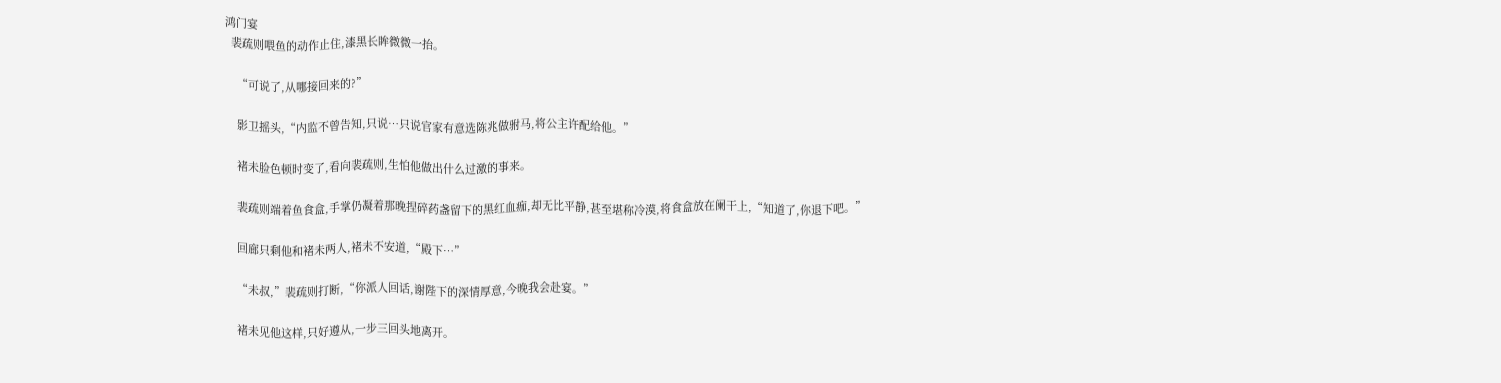鸿门宴
  裴疏则喂鱼的动作止住,漆黑长眸微微一抬。

    “可说了,从哪接回来的?”

    影卫摇头,“内监不曾告知,只说…只说官家有意选陈兆做驸马,将公主许配给他。”

    褚未脸色顿时变了,看向裴疏则,生怕他做出什么过激的事来。

    裴疏则端着鱼食盒,手掌仍凝着那晚捏碎药盏留下的黑红血痂,却无比平静,甚至堪称冷漠,将食盒放在阑干上,“知道了,你退下吧。”

    回廊只剩他和褚未两人,褚未不安道,“殿下…”

    “未叔,”裴疏则打断,“你派人回话,谢陛下的深情厚意,今晚我会赴宴。”

    褚未见他这样,只好遵从,一步三回头地离开。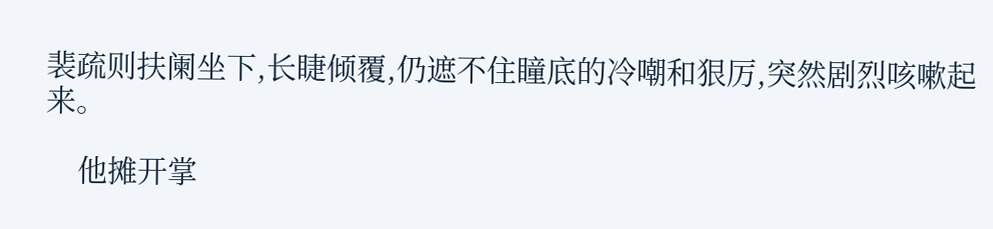裴疏则扶阑坐下,长睫倾覆,仍遮不住瞳底的冷嘲和狠厉,突然剧烈咳嗽起来。

    他摊开掌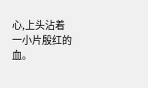心,上头沾着一小片殷红的血。